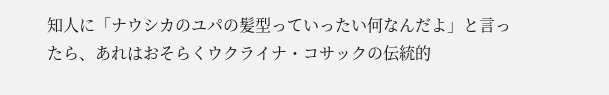知人に「ナウシカのユパの髪型っていったい何なんだよ」と言ったら、あれはおそらくウクライナ・コサックの伝統的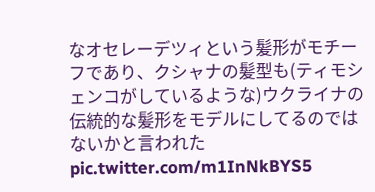なオセレーデツィという髪形がモチーフであり、クシャナの髪型も(ティモシェンコがしているような)ウクライナの伝統的な髪形をモデルにしてるのではないかと言われた pic.twitter.com/m1InNkBYS5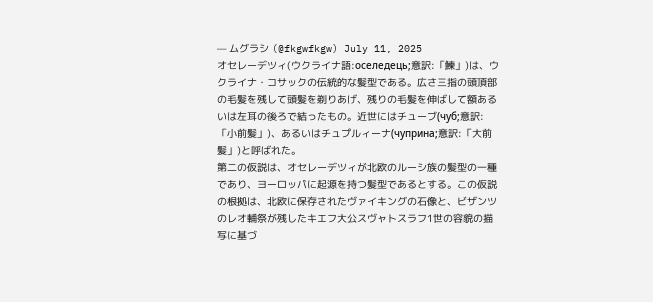— ムグラシ (@fkgwfkgw) July 11, 2025
オセレーデツィ(ウクライナ語:оселедець;意訳:「鰊」)は、ウクライナ・コサックの伝統的な髪型である。広さ三指の頭頂部の毛髪を残して頭髪を剃りあげ、残りの毛髪を伸ばして額あるいは左耳の後ろで結ったもの。近世にはチューブ(чуб;意訳:「小前髪」)、あるいはチュプルィーナ(чуприна;意訳:「大前髪」)と呼ばれた。
第二の仮説は、オセレーデツィが北欧のルーシ族の髪型の一種であり、ヨーロッパに起源を持つ髪型であるとする。この仮説の根拠は、北欧に保存されたヴァイキングの石像と、ビザンツのレオ輔祭が残したキエフ大公スヴャトスラフ1世の容貌の描写に基づ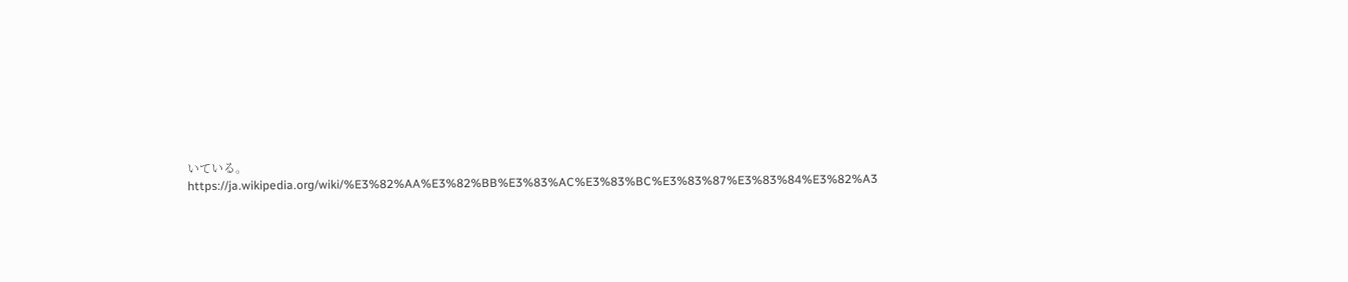いている。
https://ja.wikipedia.org/wiki/%E3%82%AA%E3%82%BB%E3%83%AC%E3%83%BC%E3%83%87%E3%83%84%E3%82%A3